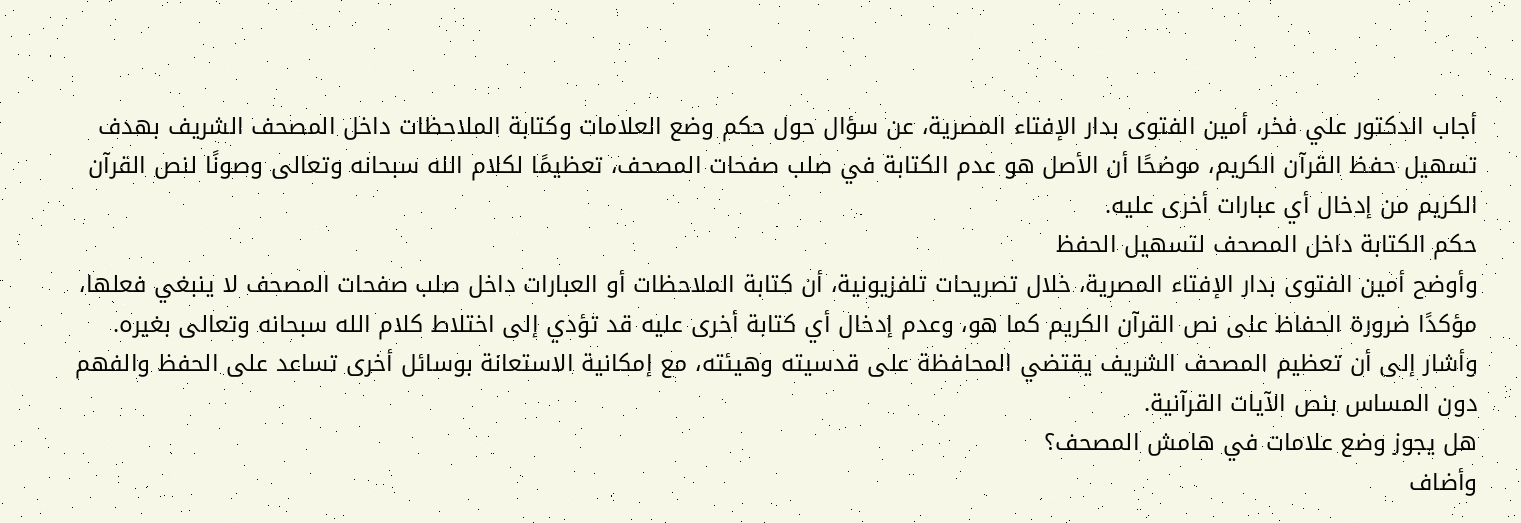أجاب الدكتور علي فخر، أمين الفتوى بدار الإفتاء المصرية، عن سؤال حول حكم وضع العلامات وكتابة الملاحظات داخل المصحف الشريف بهدف تسهيل حفظ القرآن الكريم، موضحًا أن الأصل هو عدم الكتابة في صلب صفحات المصحف، تعظيمًا لكلام الله سبحانه وتعالى وصونًا لنص القرآن الكريم من إدخال أي عبارات أخرى عليه.
حكم الكتابة داخل المصحف لتسهيل الحفظ
وأوضح أمين الفتوى بدار الإفتاء المصرية، خلال تصريحات تلفزيونية، أن كتابة الملاحظات أو العبارات داخل صلب صفحات المصحف لا ينبغي فعلها، مؤكدًا ضرورة الحفاظ على نص القرآن الكريم كما هو، وعدم إدخال أي كتابة أخرى عليه قد تؤدي إلى اختلاط كلام الله سبحانه وتعالى بغيره.
وأشار إلى أن تعظيم المصحف الشريف يقتضي المحافظة على قدسيته وهيئته، مع إمكانية الاستعانة بوسائل أخرى تساعد على الحفظ والفهم دون المساس بنص الآيات القرآنية.
هل يجوز وضع علامات في هامش المصحف؟
وأضاف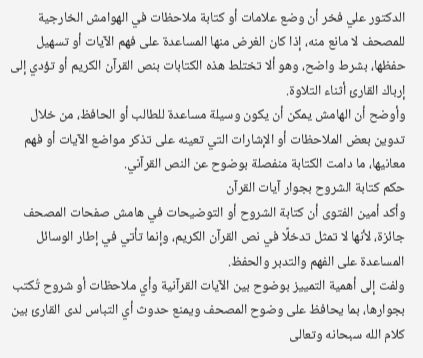الدكتور علي فخر أن وضع علامات أو كتابة ملاحظات في الهوامش الخارجية للمصحف لا مانع منه، إذا كان الغرض منها المساعدة على فهم الآيات أو تسهيل حفظها، بشرط واضح، وهو ألا تختلط هذه الكتابات بنص القرآن الكريم أو تؤدي إلى إرباك القارئ أثناء التلاوة.
وأوضح أن الهامش يمكن أن يكون وسيلة مساعدة للطالب أو الحافظ، من خلال تدوين بعض الملاحظات أو الإشارات التي تعينه على تذكر مواضع الآيات أو فهم معانيها، ما دامت الكتابة منفصلة بوضوح عن النص القرآني.
حكم كتابة الشروح بجوار آيات القرآن
وأكد أمين الفتوى أن كتابة الشروح أو التوضيحات في هامش صفحات المصحف جائزة، لأنها لا تمثل تدخلًا في نص القرآن الكريم، وإنما تأتي في إطار الوسائل المساعدة على الفهم والتدبر والحفظ.
ولفت إلى أهمية التمييز بوضوح بين الآيات القرآنية وأي ملاحظات أو شروح تُكتب بجوارها، بما يحافظ على وضوح المصحف ويمنع حدوث أي التباس لدى القارئ بين كلام الله سبحانه وتعالى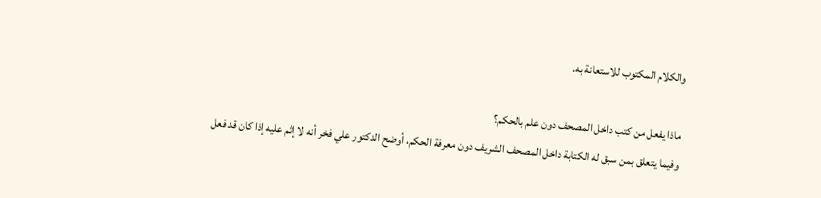والكلام المكتوب للاستعانة به.

ماذا يفعل من كتب داخل المصحف دون علم بالحكم؟
وفيما يتعلق بمن سبق له الكتابة داخل المصحف الشريف دون معرفة الحكم، أوضح الدكتور علي فخر أنه لا إثم عليه إذا كان قد فعل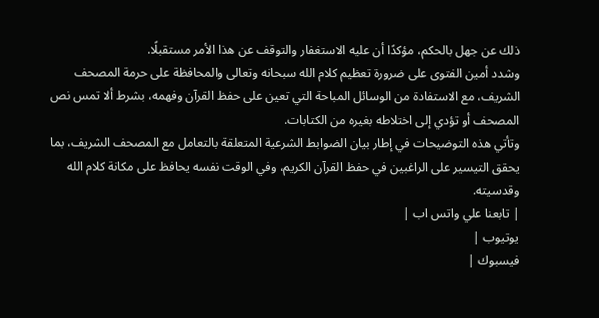ذلك عن جهل بالحكم، مؤكدًا أن عليه الاستغفار والتوقف عن هذا الأمر مستقبلًا.
وشدد أمين الفتوى على ضرورة تعظيم كلام الله سبحانه وتعالى والمحافظة على حرمة المصحف الشريف، مع الاستفادة من الوسائل المباحة التي تعين على حفظ القرآن وفهمه، بشرط ألا تمس نص المصحف أو تؤدي إلى اختلاطه بغيره من الكتابات.
وتأتي هذه التوضيحات في إطار بيان الضوابط الشرعية المتعلقة بالتعامل مع المصحف الشريف، بما يحقق التيسير على الراغبين في حفظ القرآن الكريم، وفي الوقت نفسه يحافظ على مكانة كلام الله وقدسيته.
| تابعنا علي واتس اب |
يوتيوب |
فيسبوك |